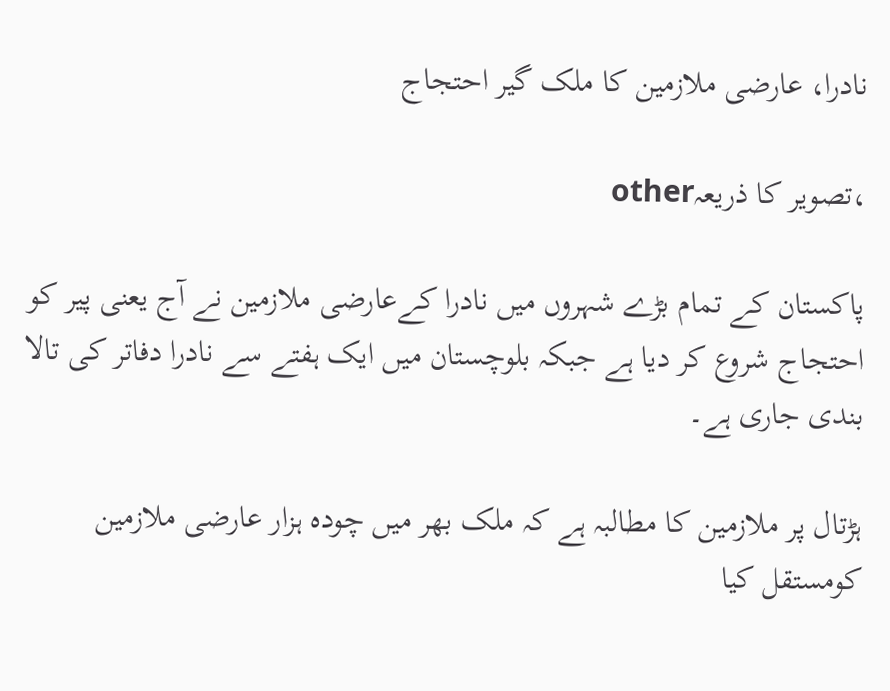نادرا، عارضی ملازمین کا ملک گیر احتجاج

،تصویر کا ذریعہother

پاکستان کے تمام بڑے شہروں میں نادرا کےعارضی ملازمین نے آج یعنی پیر کو احتجاج شروع کر دیا ہے جبکہ بلوچستان میں ایک ہفتے سے نادرا دفاتر کی تالا بندی جاری ہے۔

ہڑتال پر ملازمین کا مطالبہ ہے کہ ملک بھر میں چودہ ہزار عارضی ملازمین کومستقل کیا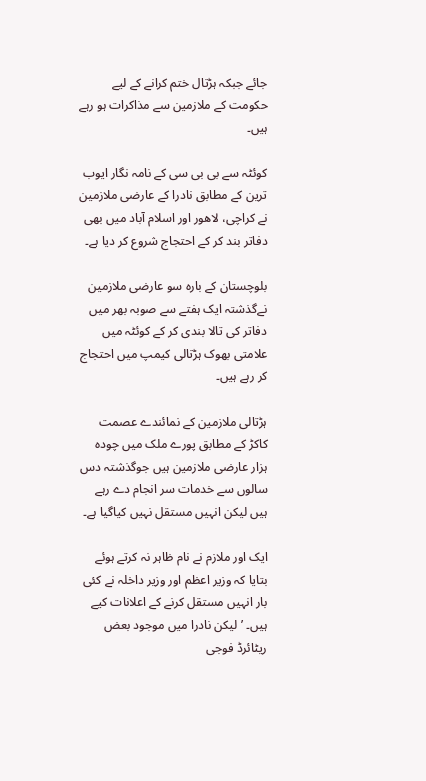جائے جبکہ ہڑتال ختم کرانے کے لیے حکومت کے ملازمین سے مذاکرات ہو رہے ہیں۔

کوئٹہ سے بی بی سی کے نامہ نگار ایوب ترین کے مطابق نادرا کے عارضی ملازمین نے کراچی، لاھور اور اسلام آباد میں بھی دفاتر بند کر کے احتجاج شروع کر دیا ہے۔

بلوچستان کے بارہ سو عارضی ملازمین نےگذشتہ ایک ہفتے سے صوبہ بھر میں دفاتر کی تالا بندی کر کے کوئٹہ میں علامتی بھوک ہڑتالی کیمپ میں احتجاج کر رہے ہیں۔

ہڑتالی ملازمین کے نمائندے عصمت کاکڑ کے مطابق پورے ملک میں چودہ ہزار عارضی ملازمین ہیں جوگذشتہ دس سالوں سے خدمات سر انجام دے رہے ہیں لیکن انہیں مستقل نہیں کیاگیا ہے۔

ایک اور ملازم نے نام ظاہر نہ کرتے ہوئے بتایا کہ وزیر اعظم اور وزیر داخلہ نے کئی بار انہیں مستقل کرنے کے اعلانات کیے ہیں۔ ’لیکن نادرا میں موجود بعض ریٹائرڈ فوجی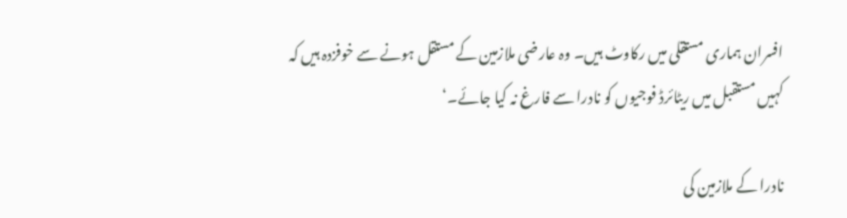افسران ہماری مستقلی میں رکاوٹ ہیں۔ وہ عارضی ملازمین کے مستقل ہونے سے خوفزدہ ہیں کہ کہیں مستقبل میں ریٹائرڈ فوجیوں کو نادرا سے فارغ نہ کیا جائے۔‘

نادرا کے ملازمین کی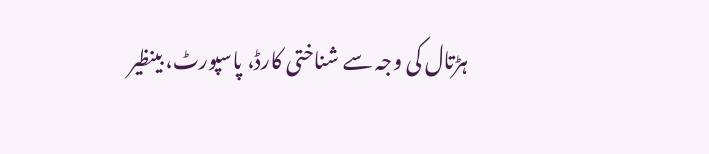ہڑتال کی وجہ سے شناختی کارڈ، پاسپورٹ، بینظیر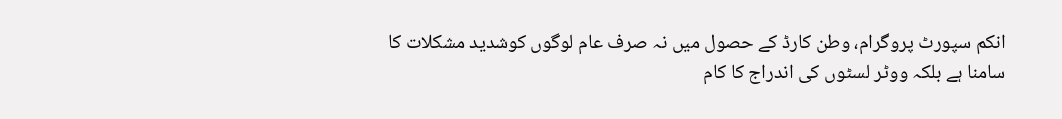انکم سپورٹ پروگرام، وطن کارڈ کے حصول میں نہ صرف عام لوگوں کوشدید مشکلات کا سامنا ہے بلکہ ووٹر لسٹوں کی اندراج کا کام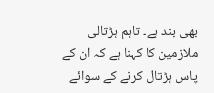بھی بند ہے۔ تاہم ہڑتالی ملازمین کا کہنا ہے کہ ان کے پاس ہڑتال کرنے کے سوائے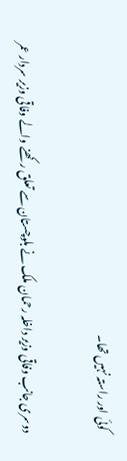کوئی اور راستہ نہیں تھا۔

دوسری جانب وفاقی وزیر داخلہ رحمان ملک نے بلوچستان سے تعلق رکھنے والے وفاقی وزیر سردار عمر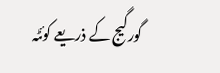گورگیج کے ذریعے کوئٹہ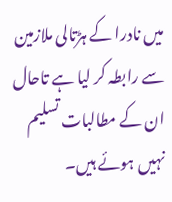میں نادرا کے ہڑتالی ملازمین سے رابطہ کر لیا ہے تاحال ان کے مطالبات تسلیم نہیں ہوئے ہیں۔